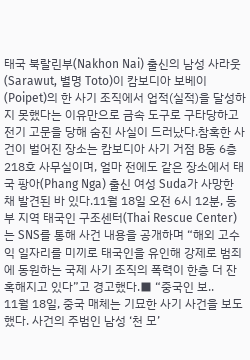태국 북랄린부(Nakhon Nai) 출신의 남성 사라웃(Sarawut, 별명 Toto)이 캄보디아 보베이(Poipet)의 한 사기 조직에서 업적(실적)을 달성하지 못했다는 이유만으로 금속 도구로 구타당하고 전기 고문을 당해 숨진 사실이 드러났다.참혹한 사건이 벌어진 장소는 캄보디아 사기 거점 B동 6층 218호 사무실이며, 얼마 전에도 같은 장소에서 태국 팡아(Phang Nga) 출신 여성 Suda가 사망한 채 발견된 바 있다.11월 18일 오전 6시 12분, 동부 지역 태국인 구조센터(Thai Rescue Center)는 SNS를 통해 사건 내용을 공개하며 “해외 고수익 일자리를 미끼로 태국인을 유인해 강제로 범죄에 동원하는 국제 사기 조직의 폭력이 한층 더 잔혹해지고 있다”고 경고했다.■ “중국인 보..
11월 18일, 중국 매체는 기묘한 사기 사건을 보도했다. 사건의 주범인 남성 ‘천 모’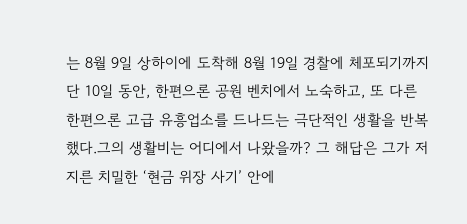는 8월 9일 상하이에 도착해 8월 19일 경찰에 체포되기까지 단 10일 동안, 한편으론 공원 벤치에서 노숙하고, 또 다른 한편으론 고급 유흥업소를 드나드는 극단적인 생활을 반복했다.그의 생활비는 어디에서 나왔을까? 그 해답은 그가 저지른 치밀한 ‘현금 위장 사기’ 안에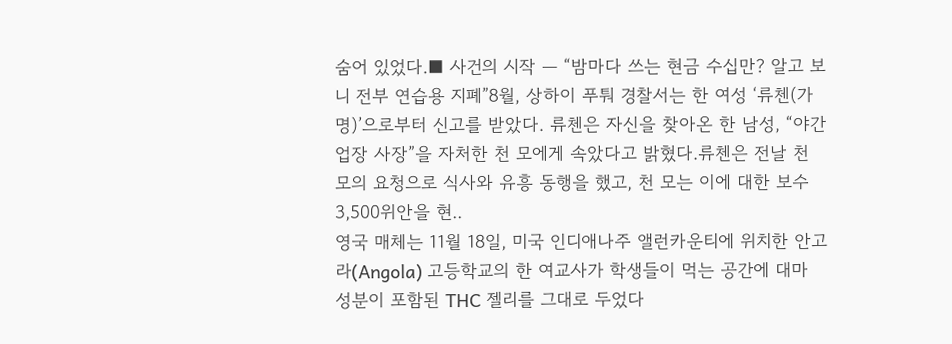숨어 있었다.■ 사건의 시작 — “밤마다 쓰는 현금 수십만? 알고 보니 전부 연습용 지폐”8월, 상하이 푸퉈 경찰서는 한 여성 ‘류첸(가명)’으로부터 신고를 받았다. 류첸은 자신을 찾아온 한 남성, “야간업장 사장”을 자처한 천 모에게 속았다고 밝혔다.류첸은 전날 천 모의 요청으로 식사와 유흥 동행을 했고, 천 모는 이에 대한 보수 3,500위안을 현..
영국 매체는 11월 18일, 미국 인디애나주 앨런카운티에 위치한 안고라(Angola) 고등학교의 한 여교사가 학생들이 먹는 공간에 대마 성분이 포함된 THC 젤리를 그대로 두었다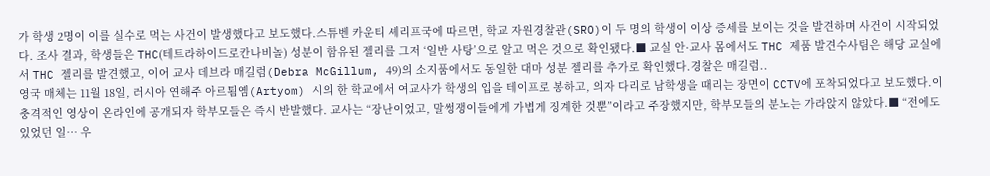가 학생 2명이 이를 실수로 먹는 사건이 발생했다고 보도했다.스튜벤 카운티 셰리프국에 따르면, 학교 자원경찰관(SRO)이 두 명의 학생이 이상 증세를 보이는 것을 발견하며 사건이 시작되었다. 조사 결과, 학생들은 THC(테트라하이드로칸나비놀) 성분이 함유된 젤리를 그저 ‘일반 사탕’으로 알고 먹은 것으로 확인됐다.■ 교실 안·교사 몸에서도 THC 제품 발견수사팀은 해당 교실에서 THC 젤리를 발견했고, 이어 교사 데브라 매길럼(Debra McGillum, 49)의 소지품에서도 동일한 대마 성분 젤리를 추가로 확인했다.경찰은 매길럼..
영국 매체는 11월 18일, 러시아 연해주 아르툄옘(Artyom) 시의 한 학교에서 여교사가 학생의 입을 테이프로 봉하고, 의자 다리로 남학생을 때리는 장면이 CCTV에 포착되었다고 보도했다.이 충격적인 영상이 온라인에 공개되자 학부모들은 즉시 반발했다. 교사는 “장난이었고, 말썽쟁이들에게 가볍게 징계한 것뿐”이라고 주장했지만, 학부모들의 분노는 가라앉지 않았다.■ “전에도 있었던 일… 우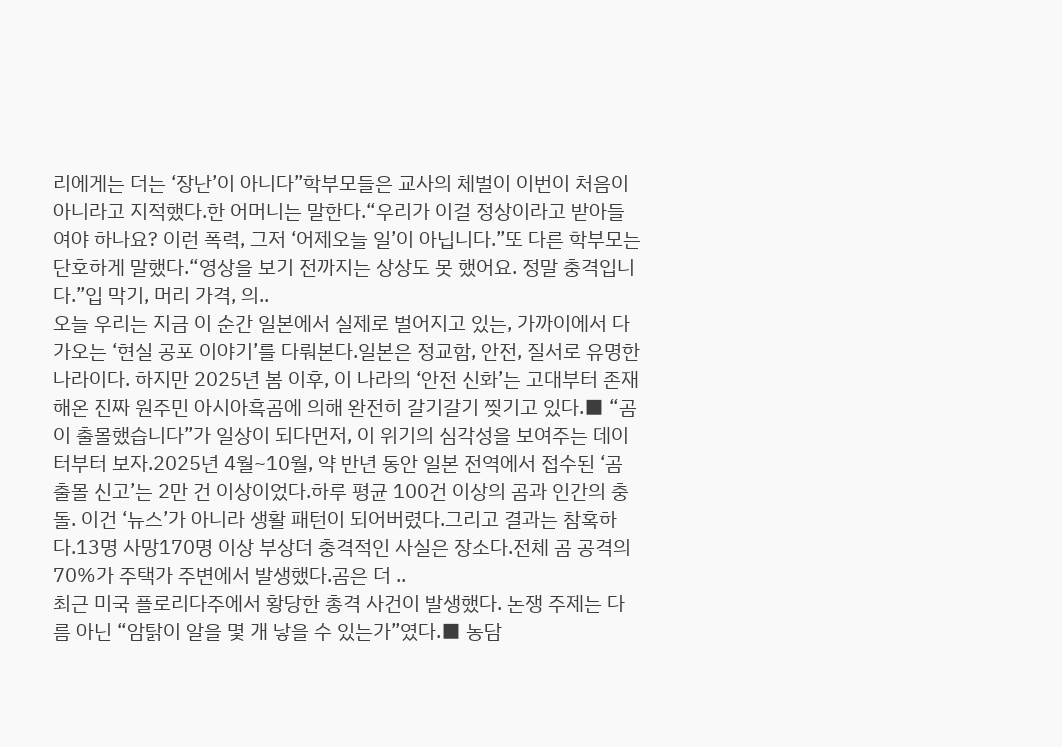리에게는 더는 ‘장난’이 아니다”학부모들은 교사의 체벌이 이번이 처음이 아니라고 지적했다.한 어머니는 말한다.“우리가 이걸 정상이라고 받아들여야 하나요? 이런 폭력, 그저 ‘어제오늘 일’이 아닙니다.”또 다른 학부모는 단호하게 말했다.“영상을 보기 전까지는 상상도 못 했어요. 정말 충격입니다.”입 막기, 머리 가격, 의..
오늘 우리는 지금 이 순간 일본에서 실제로 벌어지고 있는, 가까이에서 다가오는 ‘현실 공포 이야기’를 다뤄본다.일본은 정교함, 안전, 질서로 유명한 나라이다. 하지만 2025년 봄 이후, 이 나라의 ‘안전 신화’는 고대부터 존재해온 진짜 원주민 아시아흑곰에 의해 완전히 갈기갈기 찢기고 있다.■ “곰이 출몰했습니다”가 일상이 되다먼저, 이 위기의 심각성을 보여주는 데이터부터 보자.2025년 4월~10월, 약 반년 동안 일본 전역에서 접수된 ‘곰 출몰 신고’는 2만 건 이상이었다.하루 평균 100건 이상의 곰과 인간의 충돌. 이건 ‘뉴스’가 아니라 생활 패턴이 되어버렸다.그리고 결과는 참혹하다.13명 사망170명 이상 부상더 충격적인 사실은 장소다.전체 곰 공격의 70%가 주택가 주변에서 발생했다.곰은 더 ..
최근 미국 플로리다주에서 황당한 총격 사건이 발생했다. 논쟁 주제는 다름 아닌 “암탉이 알을 몇 개 낳을 수 있는가”였다.■ 농담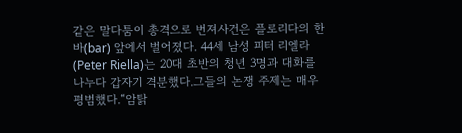같은 말다툼이 총격으로 번져사건은 플로리다의 한 바(bar) 앞에서 벌어졌다. 44세 남성 피터 리엘라(Peter Riella)는 20대 초반의 청년 3명과 대화를 나누다 갑자기 격분했다.그들의 논쟁 주제는 매우 평범했다.“암탉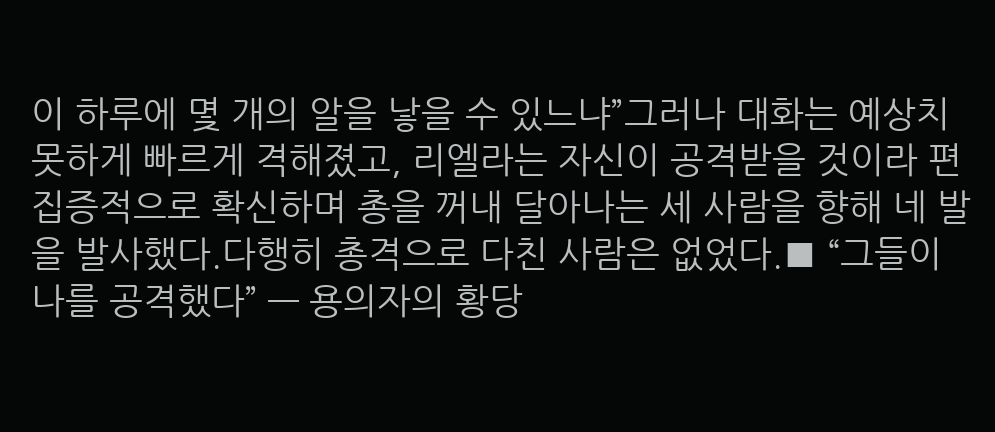이 하루에 몇 개의 알을 낳을 수 있느냐”그러나 대화는 예상치 못하게 빠르게 격해졌고, 리엘라는 자신이 공격받을 것이라 편집증적으로 확신하며 총을 꺼내 달아나는 세 사람을 향해 네 발을 발사했다.다행히 총격으로 다친 사람은 없었다.■ “그들이 나를 공격했다” — 용의자의 황당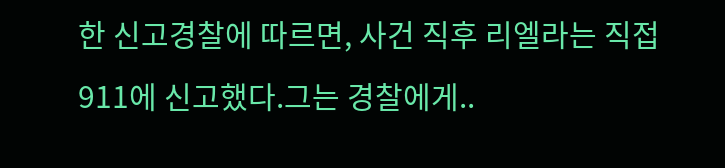한 신고경찰에 따르면, 사건 직후 리엘라는 직접 911에 신고했다.그는 경찰에게..